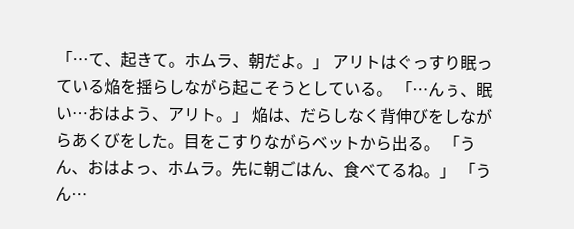「…て、起きて。ホムラ、朝だよ。」 アリトはぐっすり眠っている焔を揺らしながら起こそうとしている。 「…んぅ、眠い…おはよう、アリト。」 焔は、だらしなく背伸びをしながらあくびをした。目をこすりながらベットから出る。 「うん、おはよっ、ホムラ。先に朝ごはん、食べてるね。」 「うん…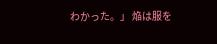わかった。」 焔は服を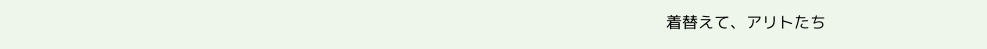着替えて、アリトたち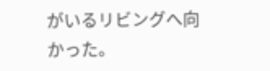がいるリビングへ向かった。